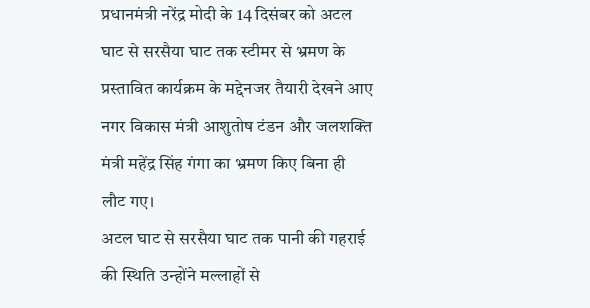प्रधानमंत्री नरेंद्र मोदी के 14 दिसंबर को अटल घाट से सरसैया घाट तक स्टीमर से भ्रमण के प्रस्तावित कार्यक्रम के मद्देनजर तैयारी देखने आए नगर विकास मंत्री आशुतोष टंडन और जलशक्ति मंत्री महेंद्र सिंह गंगा का भ्रमण किए बिना ही लौट गए।
अटल घाट से सरसैया घाट तक पानी की गहराई की स्थिति उन्होंने मल्लाहों से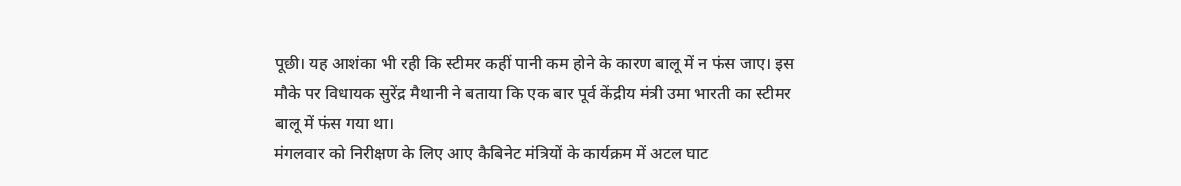पूछी। यह आशंका भी रही कि स्टीमर कहीं पानी कम होने के कारण बालू में न फंस जाए। इस मौके पर विधायक सुरेंद्र मैथानी ने बताया कि एक बार पूर्व केंद्रीय मंत्री उमा भारती का स्टीमर बालू में फंस गया था।
मंगलवार को निरीक्षण के लिए आए कैबिनेट मंत्रियों के कार्यक्रम में अटल घाट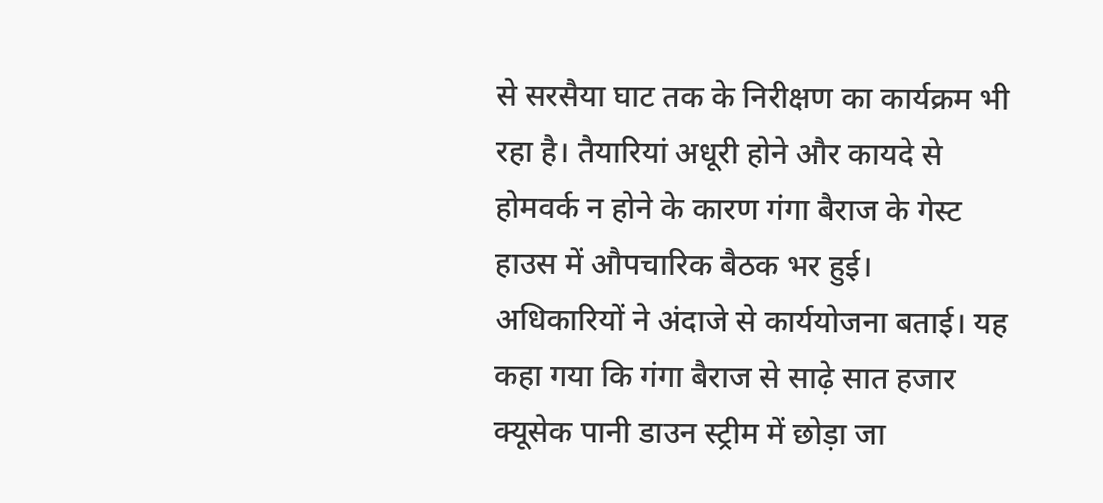से सरसैया घाट तक के निरीक्षण का कार्यक्रम भी रहा है। तैयारियां अधूरी होने और कायदे से होमवर्क न होने के कारण गंगा बैराज के गेस्ट हाउस में औपचारिक बैठक भर हुई।
अधिकारियों ने अंदाजे से कार्ययोजना बताई। यह कहा गया कि गंगा बैराज से साढ़े सात हजार क्यूसेक पानी डाउन स्ट्रीम में छोड़ा जा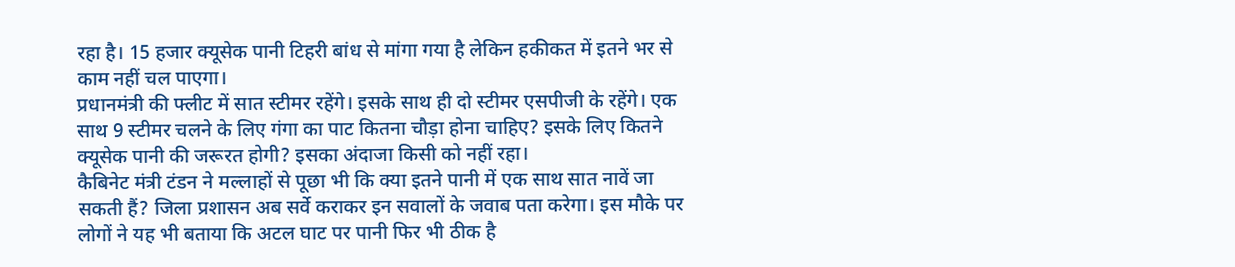रहा है। 15 हजार क्यूसेक पानी टिहरी बांध से मांगा गया है लेकिन हकीकत में इतने भर से काम नहीं चल पाएगा।
प्रधानमंत्री की फ्लीट में सात स्टीमर रहेंगे। इसके साथ ही दो स्टीमर एसपीजी के रहेंगे। एक साथ 9 स्टीमर चलने के लिए गंगा का पाट कितना चौड़ा होना चाहिए? इसके लिए कितने क्यूसेक पानी की जरूरत होगी? इसका अंदाजा किसी को नहीं रहा।
कैबिनेट मंत्री टंडन ने मल्लाहों से पूछा भी कि क्या इतने पानी में एक साथ सात नावें जा सकती हैं? जिला प्रशासन अब सर्वे कराकर इन सवालों के जवाब पता करेगा। इस मौके पर लोगों ने यह भी बताया कि अटल घाट पर पानी फिर भी ठीक है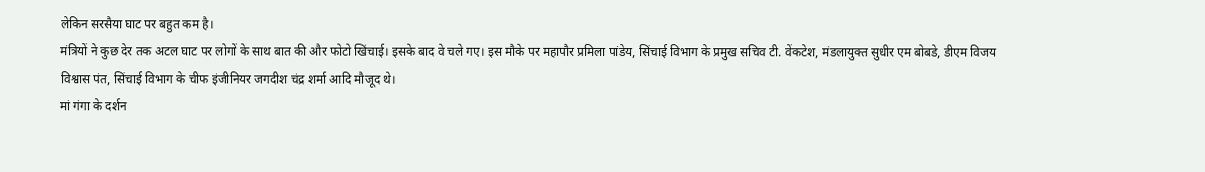लेकिन सरसैया घाट पर बहुत कम है।
मंत्रियों ने कुछ देर तक अटल घाट पर लोगों के साथ बात की और फोटो खिंचाई। इसके बाद वे चले गए। इस मौके पर महापौर प्रमिला पांडेय, सिंचाई विभाग के प्रमुख सचिव टी. वेंकटेश, मंडलायुक्त सुधीर एम बोबडे, डीएम विजय विश्वास पंत, सिंचाई विभाग के चीफ इंजीनियर जगदीश चंद्र शर्मा आदि मौजूद थे।
मां गंगा के दर्शन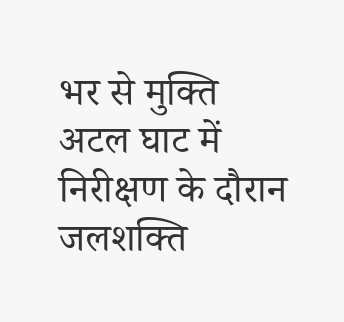भर से मुक्ति
अटल घाट में निरीक्षण के दौरान जलशक्ति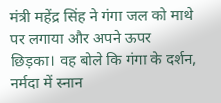मंत्री महेंद्र सिंह ने गंगा जल को माथे पर लगाया और अपने ऊपर छिड़का। वह बोले कि गंगा के दर्शन, नर्मदा में स्नान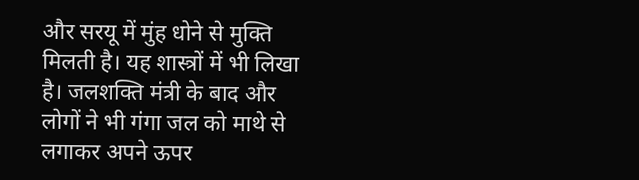और सरयू में मुंह धोने से मुक्ति मिलती है। यह शास्त्रों में भी लिखा है। जलशक्ति मंत्री के बाद और लोगों ने भी गंगा जल को माथे से लगाकर अपने ऊपर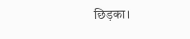छिड़का।